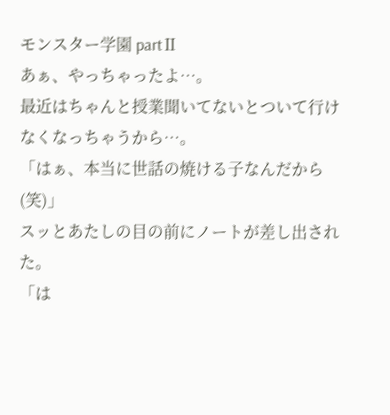モンスター学園 partⅡ
あぁ、やっちゃったよ…。
最近はちゃんと授業聞いてないとついて行けなくなっちゃうから…。
「はぁ、本当に世話の焼ける子なんだから(笑)」
スッとあたしの目の前にノートが差し出された。
「は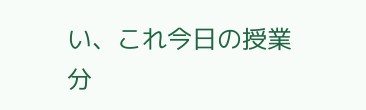い、これ今日の授業分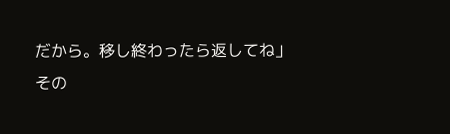だから。移し終わったら返してね」
その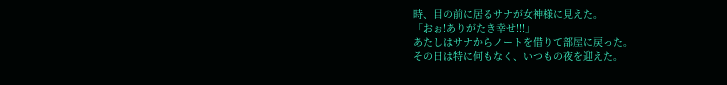時、目の前に居るサナが女神様に見えた。
「おぉ!ありがたき幸せ!!!」
あたしはサナからノートを借りて部屋に戻った。
その日は特に何もなく、いつもの夜を迎えた。